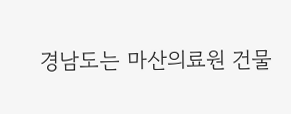경남도는 마산의료원 건물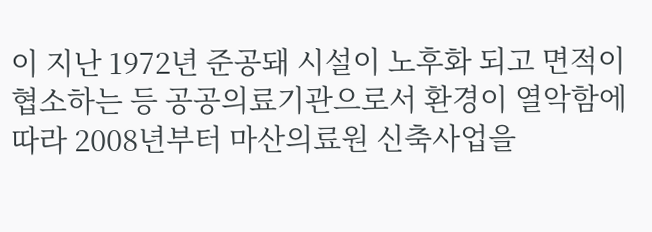이 지난 1972년 준공돼 시설이 노후화 되고 면적이 협소하는 등 공공의료기관으로서 환경이 열악함에 따라 2008년부터 마산의료원 신축사업을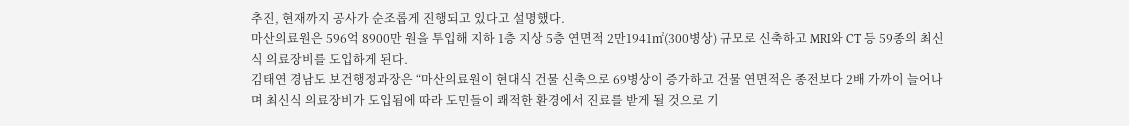추진, 현재까지 공사가 순조롭게 진행되고 있다고 설명했다.
마산의료원은 596억 8900만 원을 투입해 지하 1층 지상 5층 연면적 2만1941㎡(300병상) 규모로 신축하고 MRI와 CT 등 59종의 최신식 의료장비를 도입하게 된다.
김태연 경남도 보건행정과장은 “마산의료원이 현대식 건물 신축으로 69병상이 증가하고 건물 연면적은 종전보다 2배 가까이 늘어나며 최신식 의료장비가 도입됨에 따라 도민들이 쾌적한 환경에서 진료를 받게 될 것으로 기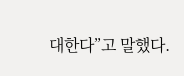대한다”고 말했다.